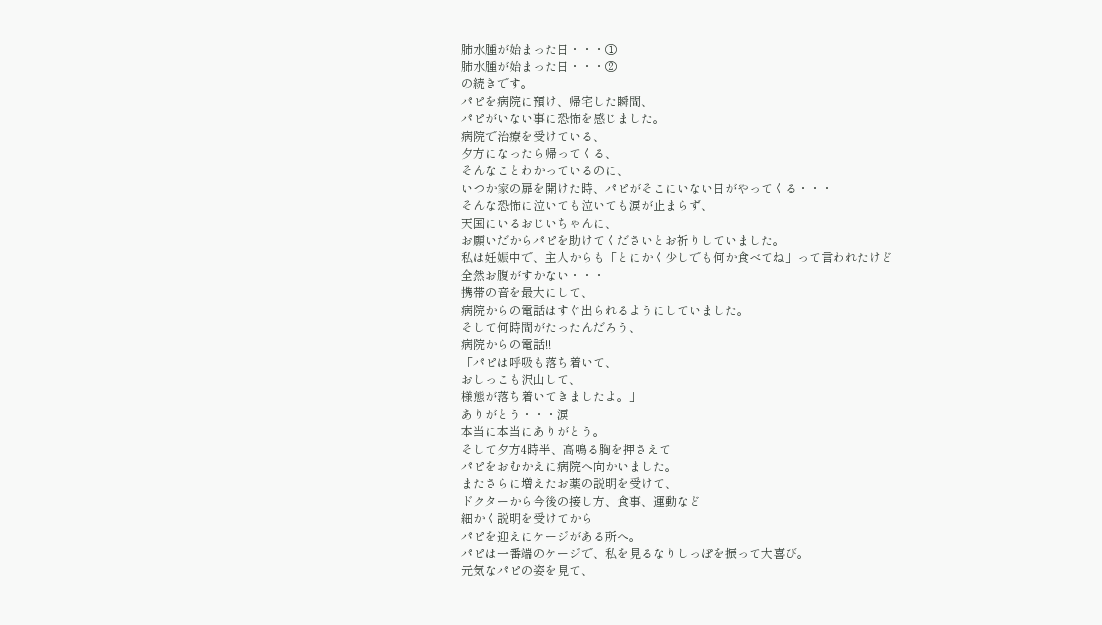肺水腫が始まった日・・・①
肺水腫が始まった日・・・②
の続きです。
パピを病院に預け、帰宅した瞬間、
パピがいない事に恐怖を感じました。
病院で治療を受けている、
夕方になったら帰ってくる、
そんなことわかっているのに、
いつか家の扉を開けた時、パピがそこにいない日がやってくる・・・
そんな恐怖に泣いても泣いても涙が止まらず、
天国にいるおじいちゃんに、
お願いだからパピを助けてくださいとお祈りしていました。
私は妊娠中で、主人からも「とにかく少しでも何か食べてね」って言われたけど
全然お腹がすかない・・・
携帯の音を最大にして、
病院からの電話はすぐ出られるようにしていました。
そして何時間がたったんだろう、
病院からの電話!!
「パピは呼吸も落ち着いて、
おしっこも沢山して、
様態が落ち着いてきましたよ。」
ありがとう・・・涙
本当に本当にありがとう。
そして夕方4時半、高鳴る胸を押さえて
パピをおむかえに病院へ向かいました。
またさらに増えたお薬の説明を受けて、
ドクターから今後の接し方、食事、運動など
細かく説明を受けてから
パピを迎えにケージがある所へ。
パピは一番端のケージで、私を見るなりしっぽを振って大喜び。
元気なパピの姿を見て、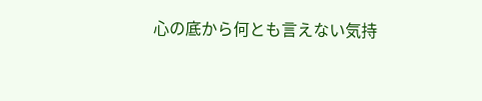心の底から何とも言えない気持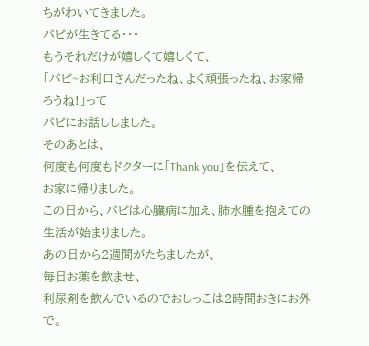ちがわいてきました。
パピが生きてる・・・
もうそれだけが嬉しくて嬉しくて、
「パピ~お利口さんだったね、よく頑張ったね、お家帰ろうね!」って
パピにお話ししました。
そのあとは、
何度も何度もドクターに「Thank you」を伝えて、
お家に帰りました。
この日から、パピは心臓病に加え、肺水腫を抱えての
生活が始まりました。
あの日から2週間がたちましたが、
毎日お薬を飲ませ、
利尿剤を飲んでいるのでおしっこは2時間おきにお外で。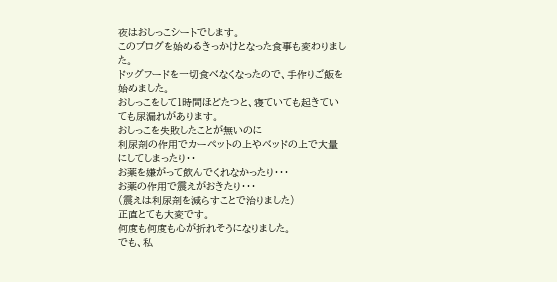夜はおしっこシートでします。
このブログを始めるきっかけとなった食事も変わりました。
ドッグフードを一切食べなくなったので、手作りご飯を始めました。
おしっこをして1時間ほどたつと、寝ていても起きていても尿漏れがあります。
おしっこを失敗したことが無いのに
利尿剤の作用でカーペットの上やベッドの上で大量にしてしまったり・・
お薬を嫌がって飲んでくれなかったり・・・
お薬の作用で震えがおきたり・・・
(震えは利尿剤を減らすことで治りました)
正直とても大変です。
何度も何度も心が折れそうになりました。
でも、私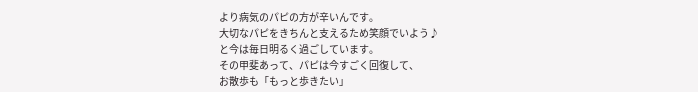より病気のパピの方が辛いんです。
大切なパピをきちんと支えるため笑顔でいよう♪
と今は毎日明るく過ごしています。
その甲斐あって、パピは今すごく回復して、
お散歩も「もっと歩きたい」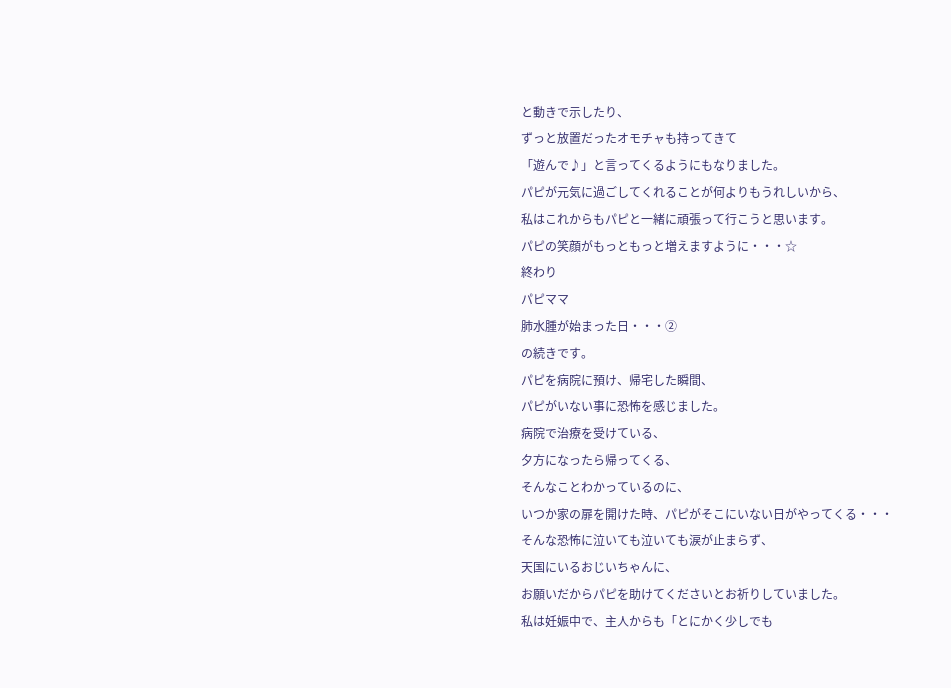と動きで示したり、
ずっと放置だったオモチャも持ってきて
「遊んで♪」と言ってくるようにもなりました。
パピが元気に過ごしてくれることが何よりもうれしいから、
私はこれからもパピと一緒に頑張って行こうと思います。
パピの笑顔がもっともっと増えますように・・・☆
終わり
パピママ
肺水腫が始まった日・・・②
の続きです。
パピを病院に預け、帰宅した瞬間、
パピがいない事に恐怖を感じました。
病院で治療を受けている、
夕方になったら帰ってくる、
そんなことわかっているのに、
いつか家の扉を開けた時、パピがそこにいない日がやってくる・・・
そんな恐怖に泣いても泣いても涙が止まらず、
天国にいるおじいちゃんに、
お願いだからパピを助けてくださいとお祈りしていました。
私は妊娠中で、主人からも「とにかく少しでも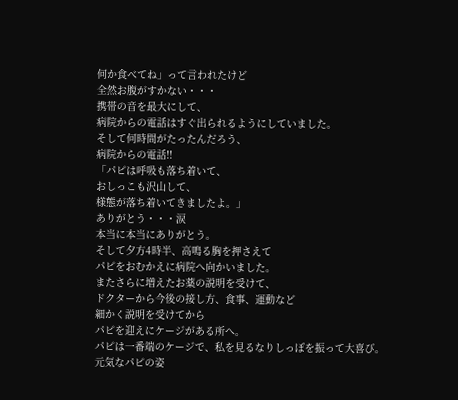何か食べてね」って言われたけど
全然お腹がすかない・・・
携帯の音を最大にして、
病院からの電話はすぐ出られるようにしていました。
そして何時間がたったんだろう、
病院からの電話!!
「パピは呼吸も落ち着いて、
おしっこも沢山して、
様態が落ち着いてきましたよ。」
ありがとう・・・涙
本当に本当にありがとう。
そして夕方4時半、高鳴る胸を押さえて
パピをおむかえに病院へ向かいました。
またさらに増えたお薬の説明を受けて、
ドクターから今後の接し方、食事、運動など
細かく説明を受けてから
パピを迎えにケージがある所へ。
パピは一番端のケージで、私を見るなりしっぽを振って大喜び。
元気なパピの姿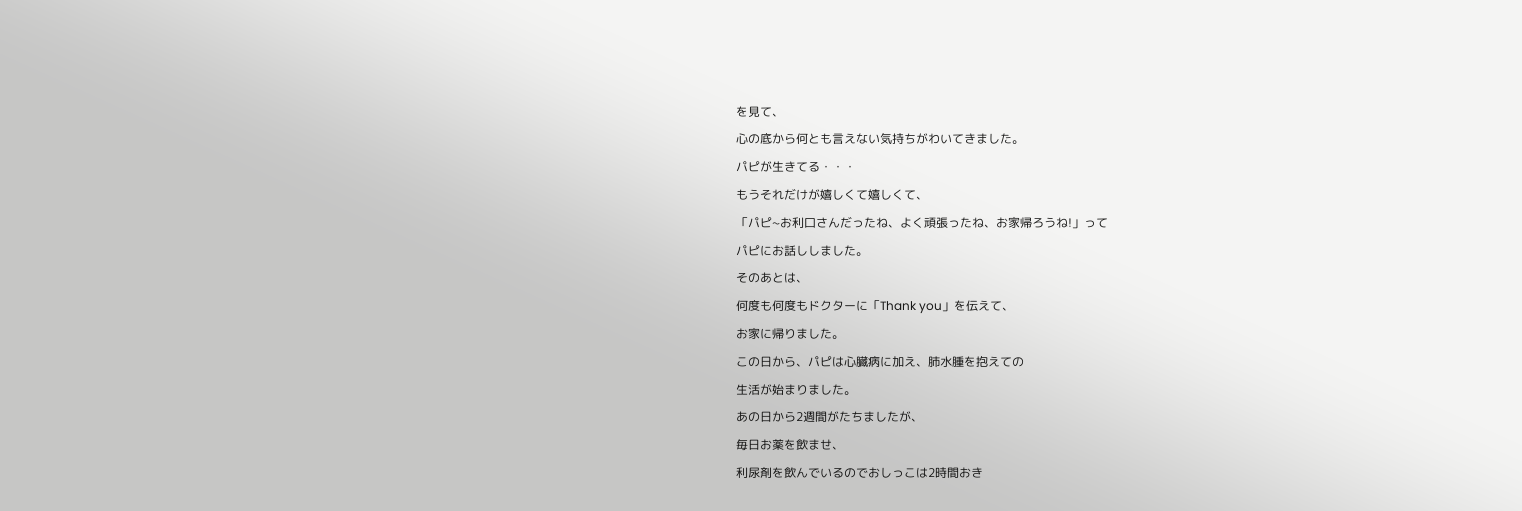を見て、
心の底から何とも言えない気持ちがわいてきました。
パピが生きてる・・・
もうそれだけが嬉しくて嬉しくて、
「パピ~お利口さんだったね、よく頑張ったね、お家帰ろうね!」って
パピにお話ししました。
そのあとは、
何度も何度もドクターに「Thank you」を伝えて、
お家に帰りました。
この日から、パピは心臓病に加え、肺水腫を抱えての
生活が始まりました。
あの日から2週間がたちましたが、
毎日お薬を飲ませ、
利尿剤を飲んでいるのでおしっこは2時間おき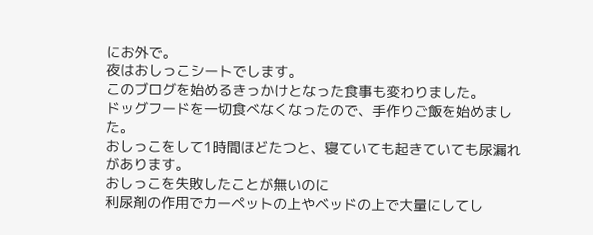にお外で。
夜はおしっこシートでします。
このブログを始めるきっかけとなった食事も変わりました。
ドッグフードを一切食べなくなったので、手作りご飯を始めました。
おしっこをして1時間ほどたつと、寝ていても起きていても尿漏れがあります。
おしっこを失敗したことが無いのに
利尿剤の作用でカーペットの上やベッドの上で大量にしてし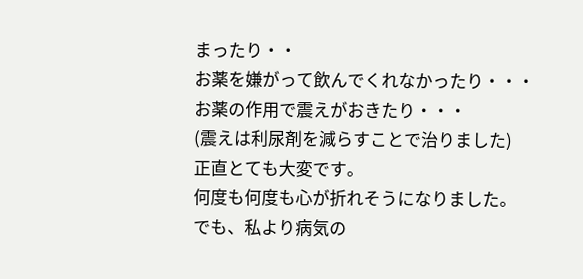まったり・・
お薬を嫌がって飲んでくれなかったり・・・
お薬の作用で震えがおきたり・・・
(震えは利尿剤を減らすことで治りました)
正直とても大変です。
何度も何度も心が折れそうになりました。
でも、私より病気の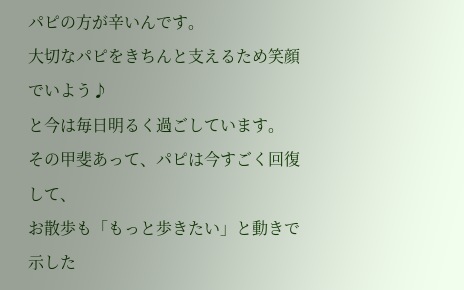パピの方が辛いんです。
大切なパピをきちんと支えるため笑顔でいよう♪
と今は毎日明るく過ごしています。
その甲斐あって、パピは今すごく回復して、
お散歩も「もっと歩きたい」と動きで示した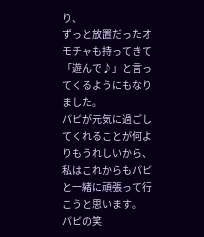り、
ずっと放置だったオモチャも持ってきて
「遊んで♪」と言ってくるようにもなりました。
パピが元気に過ごしてくれることが何よりもうれしいから、
私はこれからもパピと一緒に頑張って行こうと思います。
パピの笑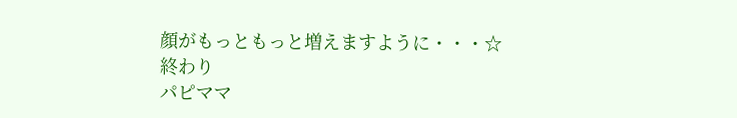顔がもっともっと増えますように・・・☆
終わり
パピママ